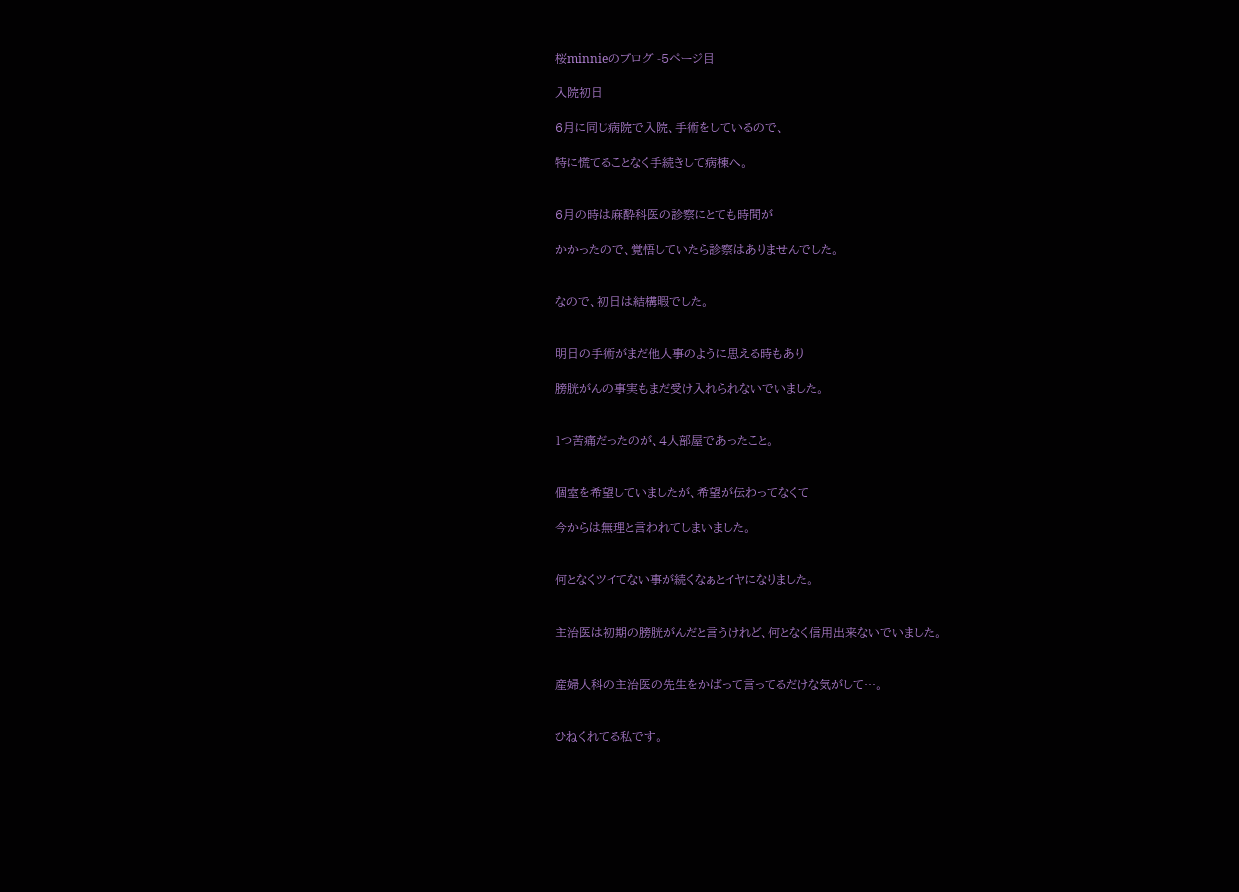桜minnieのブログ -5ページ目

入院初日

6月に同じ病院で入院、手術をしているので、

特に慌てることなく手続きして病棟へ。


6月の時は麻酔科医の診察にとても時間が

かかったので、覚悟していたら診察はありませんでした。


なので、初日は結構暇でした。


明日の手術がまだ他人事のように思える時もあり

膀胱がんの事実もまだ受け入れられないでいました。


1つ苦痛だったのが、4人部屋であったこと。


個室を希望していましたが、希望が伝わってなくて

今からは無理と言われてしまいました。


何となくツイてない事が続くなぁとイヤになりました。


主治医は初期の膀胱がんだと言うけれど、何となく信用出来ないでいました。


産婦人科の主治医の先生をかばって言ってるだけな気がして…。


ひねくれてる私です。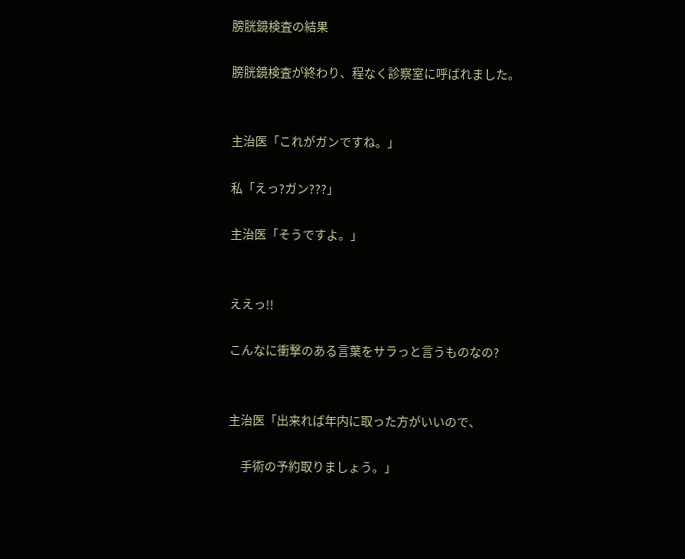膀胱鏡検査の結果

膀胱鏡検査が終わり、程なく診察室に呼ばれました。


主治医「これがガンですね。」

私「えっ?ガン???」

主治医「そうですよ。」


ええっ!!

こんなに衝撃のある言葉をサラっと言うものなの?


主治医「出来れば年内に取った方がいいので、

    手術の予約取りましょう。」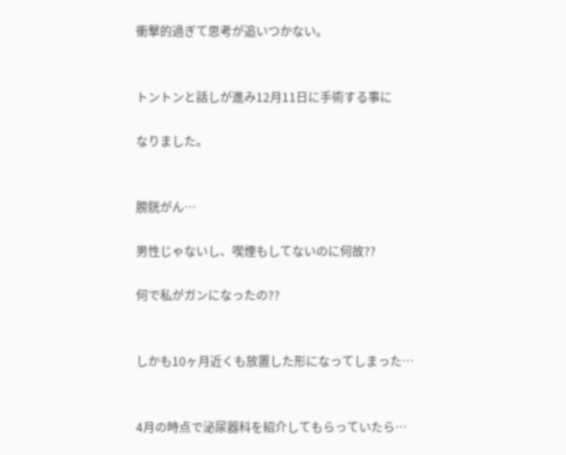衝撃的過ぎて思考が追いつかない。


トントンと話しが進み12月11日に手術する事に

なりました。


膀胱がん…

男性じゃないし、喫煙もしてないのに何故??

何で私がガンになったの??


しかも10ヶ月近くも放置した形になってしまった…


4月の時点で泌尿器科を紹介してもらっていたら…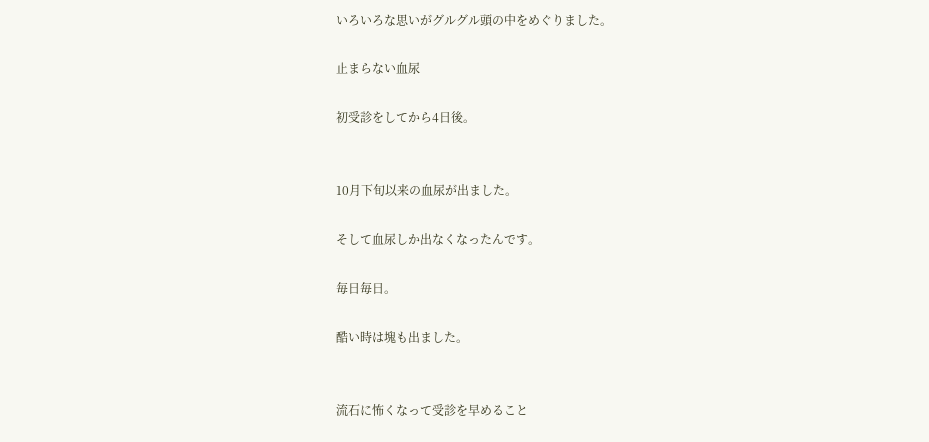いろいろな思いがグルグル頭の中をめぐりました。

止まらない血尿

初受診をしてから4日後。


10月下旬以来の血尿が出ました。

そして血尿しか出なくなったんです。

毎日毎日。

酷い時は塊も出ました。


流石に怖くなって受診を早めること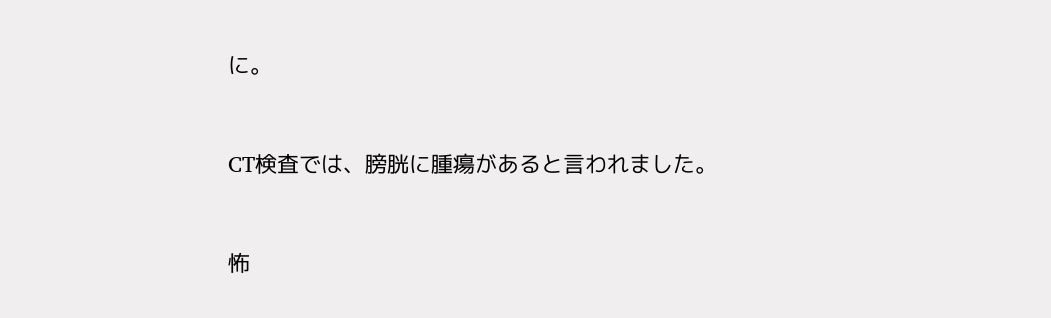に。


CT検査では、膀胱に腫瘍があると言われました。


怖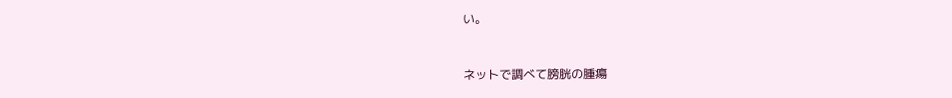い。


ネットで調べて膀胱の腫瘍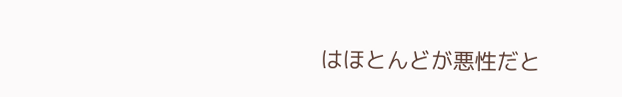はほとんどが悪性だと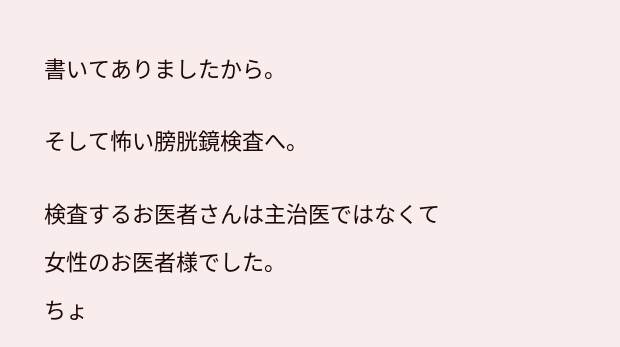書いてありましたから。


そして怖い膀胱鏡検査へ。


検査するお医者さんは主治医ではなくて

女性のお医者様でした。

ちょ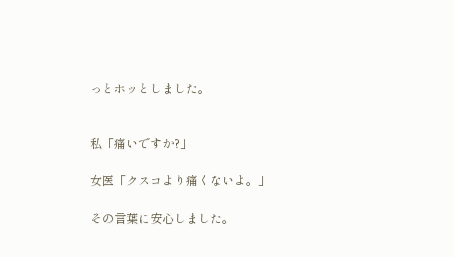っとホッとしました。


私「痛いですか?」

女医「クスコより痛くないよ。」

その言葉に安心しました。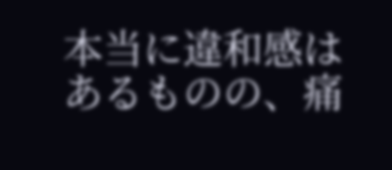本当に違和感はあるものの、痛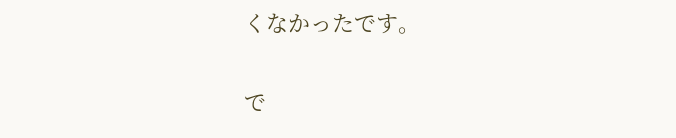くなかったです。


で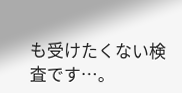も受けたくない検査です…。